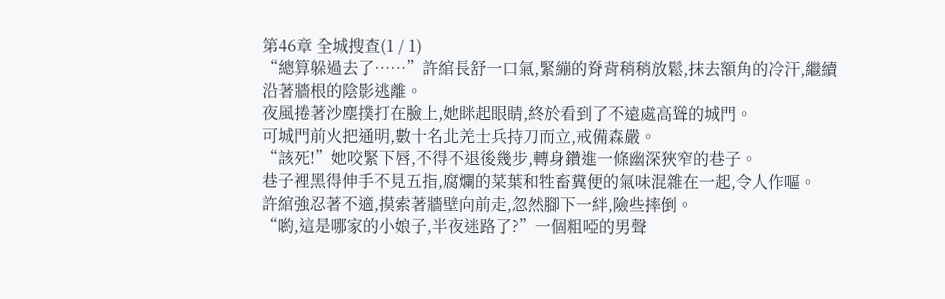第46章 全城搜查(1 / 1)
“總算躲過去了……”許綰長舒一口氣,緊繃的脊背稍稍放鬆,抹去額角的冷汗,繼續沿著牆根的陰影逃離。
夜風捲著沙塵撲打在臉上,她眯起眼睛,終於看到了不遠處高聳的城門。
可城門前火把通明,數十名北羌士兵持刀而立,戒備森嚴。
“該死!”她咬緊下唇,不得不退後幾步,轉身鑽進一條幽深狹窄的巷子。
巷子裡黑得伸手不見五指,腐爛的菜葉和牲畜糞便的氣味混雜在一起,令人作嘔。
許綰強忍著不適,摸索著牆壁向前走,忽然腳下一絆,險些摔倒。
“喲,這是哪家的小娘子,半夜迷路了?”一個粗啞的男聲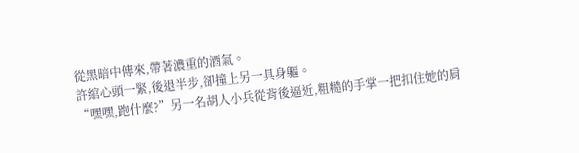從黑暗中傳來,帶著濃重的酒氣。
許綰心頭一緊,後退半步,卻撞上另一具身軀。
“嘿嘿,跑什麼?”另一名胡人小兵從背後逼近,粗糙的手掌一把扣住她的肩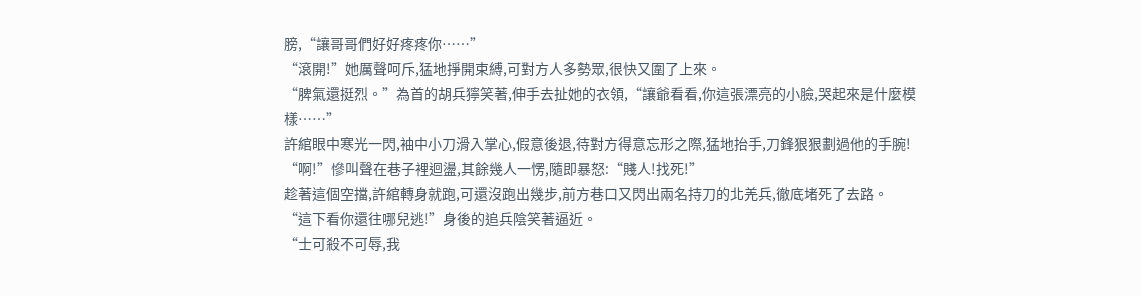膀,“讓哥哥們好好疼疼你……”
“滾開!”她厲聲呵斥,猛地掙開束縛,可對方人多勢眾,很快又圍了上來。
“脾氣還挺烈。”為首的胡兵獰笑著,伸手去扯她的衣領,“讓爺看看,你這張漂亮的小臉,哭起來是什麼模樣……”
許綰眼中寒光一閃,袖中小刀滑入掌心,假意後退,待對方得意忘形之際,猛地抬手,刀鋒狠狠劃過他的手腕!
“啊!”慘叫聲在巷子裡迴盪,其餘幾人一愣,隨即暴怒:“賤人!找死!”
趁著這個空擋,許綰轉身就跑,可還沒跑出幾步,前方巷口又閃出兩名持刀的北羌兵,徹底堵死了去路。
“這下看你還往哪兒逃!”身後的追兵陰笑著逼近。
“士可殺不可辱,我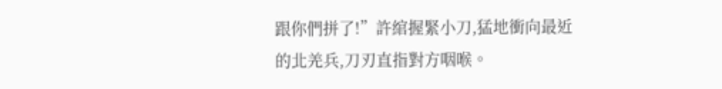跟你們拼了!”許綰握緊小刀,猛地衝向最近的北羌兵,刀刃直指對方咽喉。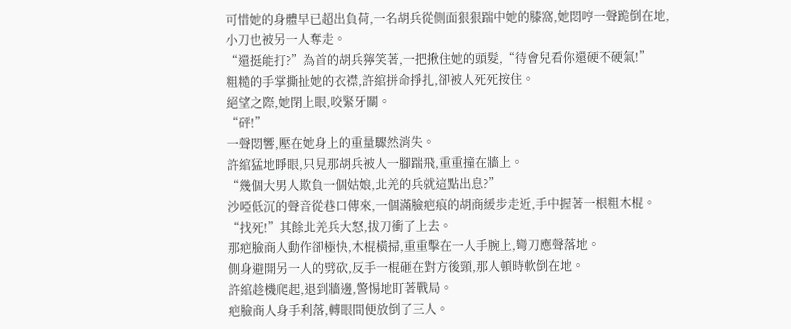可惜她的身體早已超出負荷,一名胡兵從側面狠狠踹中她的膝窩,她悶哼一聲跪倒在地,小刀也被另一人奪走。
“還挺能打?”為首的胡兵獰笑著,一把揪住她的頭髮,“待會兒看你還硬不硬氣!”
粗糙的手掌撕扯她的衣襟,許綰拼命掙扎,卻被人死死按住。
絕望之際,她閉上眼,咬緊牙關。
“砰!”
一聲悶響,壓在她身上的重量驟然消失。
許綰猛地睜眼,只見那胡兵被人一腳踹飛,重重撞在牆上。
“幾個大男人欺負一個姑娘,北羌的兵就這點出息?”
沙啞低沉的聲音從巷口傳來,一個滿臉疤痕的胡商緩步走近,手中握著一根粗木棍。
“找死!”其餘北羌兵大怒,拔刀衝了上去。
那疤臉商人動作卻極快,木棍橫掃,重重擊在一人手腕上,彎刀應聲落地。
側身避開另一人的劈砍,反手一棍砸在對方後頸,那人頓時軟倒在地。
許綰趁機爬起,退到牆邊,警惕地盯著戰局。
疤臉商人身手利落,轉眼間便放倒了三人。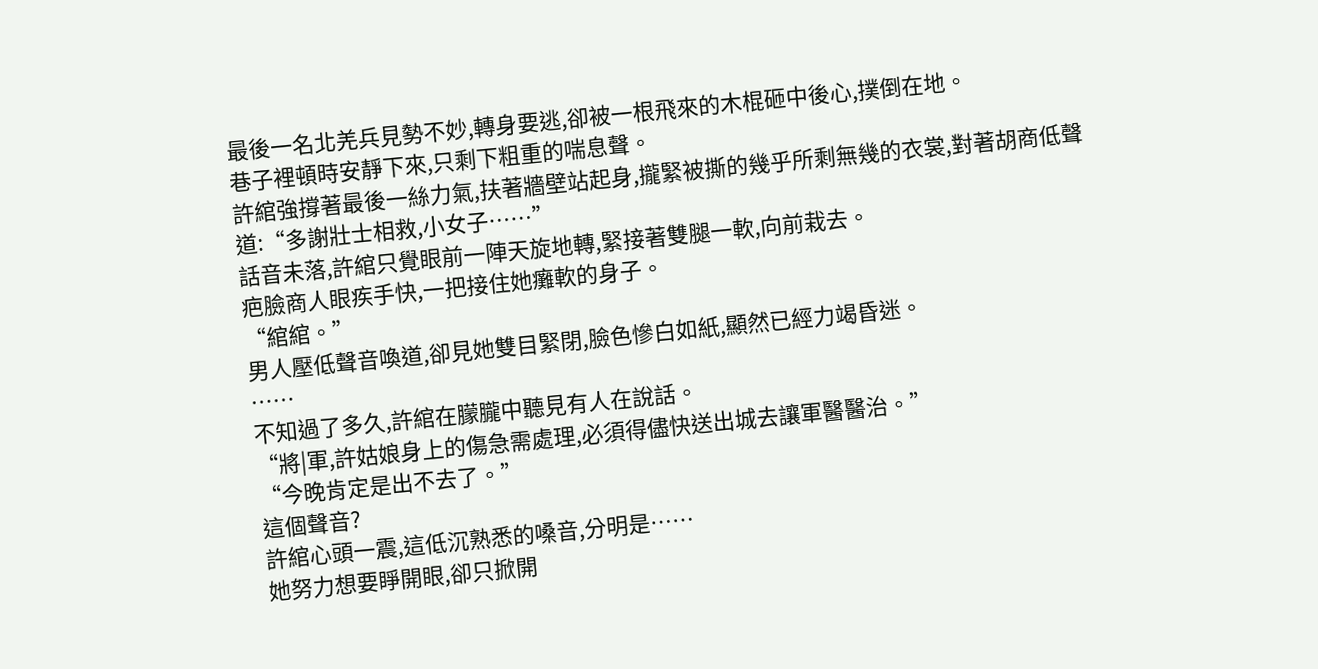最後一名北羌兵見勢不妙,轉身要逃,卻被一根飛來的木棍砸中後心,撲倒在地。
巷子裡頓時安靜下來,只剩下粗重的喘息聲。
許綰強撐著最後一絲力氣,扶著牆壁站起身,攏緊被撕的幾乎所剩無幾的衣裳,對著胡商低聲道:“多謝壯士相救,小女子……”
話音未落,許綰只覺眼前一陣天旋地轉,緊接著雙腿一軟,向前栽去。
疤臉商人眼疾手快,一把接住她癱軟的身子。
“綰綰。”
男人壓低聲音喚道,卻見她雙目緊閉,臉色慘白如紙,顯然已經力竭昏迷。
……
不知過了多久,許綰在朦朧中聽見有人在說話。
“將|軍,許姑娘身上的傷急需處理,必須得儘快送出城去讓軍醫醫治。”
“今晚肯定是出不去了。”
這個聲音?
許綰心頭一震,這低沉熟悉的嗓音,分明是……
她努力想要睜開眼,卻只掀開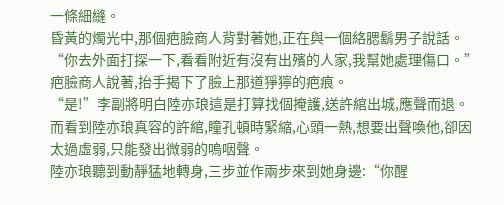一條細縫。
昏黃的燭光中,那個疤臉商人背對著她,正在與一個絡腮鬍男子說話。
“你去外面打探一下,看看附近有沒有出殯的人家,我幫她處理傷口。”疤臉商人說著,抬手揭下了臉上那道猙獰的疤痕。
“是!”李副將明白陸亦琅這是打算找個掩護,送許綰出城,應聲而退。
而看到陸亦琅真容的許綰,瞳孔頓時緊縮,心頭一熱,想要出聲喚他,卻因太過虛弱,只能發出微弱的嗚咽聲。
陸亦琅聽到動靜猛地轉身,三步並作兩步來到她身邊:“你醒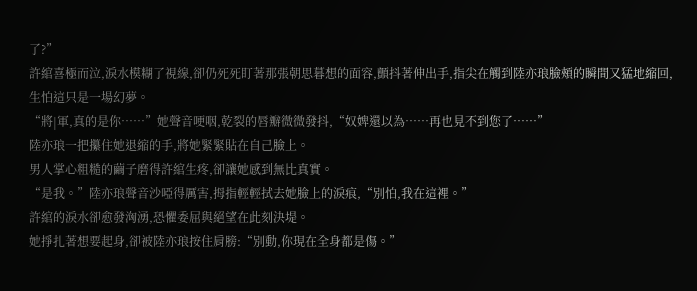了?”
許綰喜極而泣,淚水模糊了視線,卻仍死死盯著那張朝思暮想的面容,顫抖著伸出手,指尖在觸到陸亦琅臉頰的瞬間又猛地縮回,生怕這只是一場幻夢。
“將|軍,真的是你……”她聲音哽咽,乾裂的唇瓣微微發抖,“奴婢還以為……再也見不到您了……”
陸亦琅一把攥住她退縮的手,將她緊緊貼在自己臉上。
男人掌心粗糙的繭子磨得許綰生疼,卻讓她感到無比真實。
“是我。”陸亦琅聲音沙啞得厲害,拇指輕輕拭去她臉上的淚痕,“別怕,我在這裡。”
許綰的淚水卻愈發洶湧,恐懼委屈與絕望在此刻決堤。
她掙扎著想要起身,卻被陸亦琅按住肩膀:“別動,你現在全身都是傷。”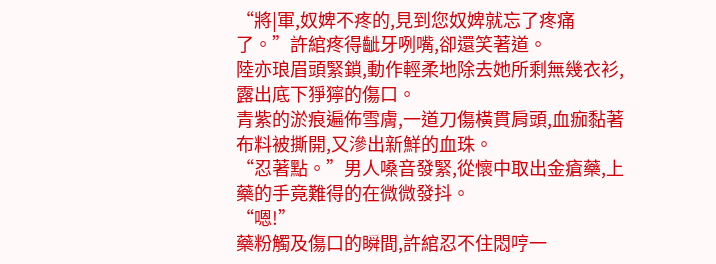“將|軍,奴婢不疼的,見到您奴婢就忘了疼痛了。”許綰疼得齜牙咧嘴,卻還笑著道。
陸亦琅眉頭緊鎖,動作輕柔地除去她所剩無幾衣衫,露出底下猙獰的傷口。
青紫的淤痕遍佈雪膚,一道刀傷橫貫肩頭,血痂黏著布料被撕開,又滲出新鮮的血珠。
“忍著點。”男人嗓音發緊,從懷中取出金瘡藥,上藥的手竟難得的在微微發抖。
“嗯!”
藥粉觸及傷口的瞬間,許綰忍不住悶哼一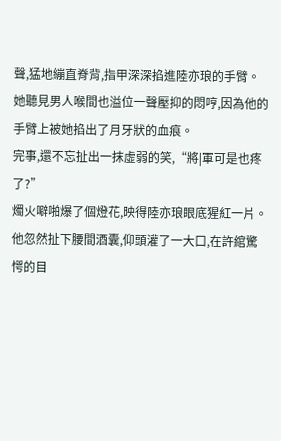聲,猛地繃直脊背,指甲深深掐進陸亦琅的手臂。
她聽見男人喉間也溢位一聲壓抑的悶哼,因為他的手臂上被她掐出了月牙狀的血痕。
完事,還不忘扯出一抹虛弱的笑,“將|軍可是也疼了?”
燭火噼啪爆了個燈花,映得陸亦琅眼底猩紅一片。
他忽然扯下腰間酒囊,仰頭灌了一大口,在許綰驚愕的目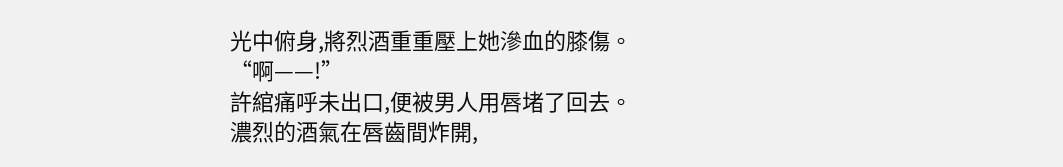光中俯身,將烈酒重重壓上她滲血的膝傷。
“啊——!”
許綰痛呼未出口,便被男人用唇堵了回去。
濃烈的酒氣在唇齒間炸開,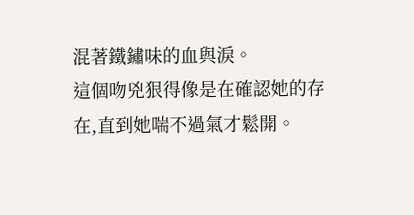混著鐵鏽味的血與淚。
這個吻兇狠得像是在確認她的存在,直到她喘不過氣才鬆開。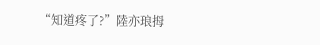“知道疼了?”陸亦琅拇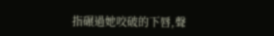指碾過她咬破的下唇,聲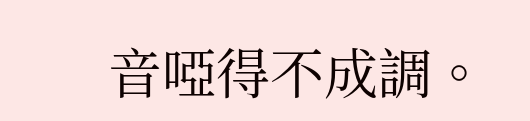音啞得不成調。